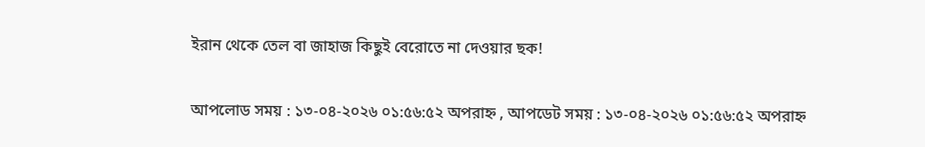ইরান থেকে তেল বা জাহাজ কিছুই বেরোতে না দেওয়ার ছক!

আপলোড সময় : ১৩-০৪-২০২৬ ০১:৫৬:৫২ অপরাহ্ন , আপডেট সময় : ১৩-০৪-২০২৬ ০১:৫৬:৫২ অপরাহ্ন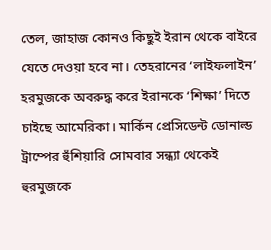তেল, জাহাজ কোনও কিছুই ইরান থেকে বাইরে যেতে দেওয়া হবে না। তেহরানের ‘লাইফলাইন’ হরমুজকে অবরুদ্ধ করে ইরানকে ‘শিক্ষা’ দিতে চাইছে আমেরিকা। মার্কিন প্রেসিডেন্ট ডোনাল্ড ট্রাম্পের হুঁশিয়ারি সোমবার সন্ধ্যা থেকেই হুরমুজকে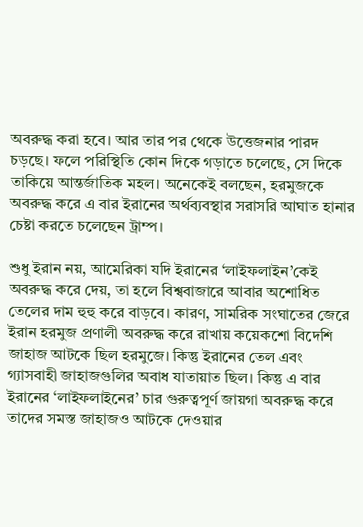অবরুদ্ধ করা হবে। আর তার পর থেকে উত্তেজনার পারদ চড়ছে। ফলে পরিস্থিতি কোন দিকে গড়াতে চলেছে, সে দিকে তাকিয়ে আন্তর্জাতিক মহল। অনেকেই বলছেন, হরমুজকে অবরুদ্ধ করে এ বার ইরানের অর্থব্যবস্থার সরাসরি আঘাত হানার চেষ্টা করতে চলেছেন ট্রাম্প।

শুধু ইরান নয়, আমেরিকা যদি ইরানের ‘লাইফলাইন’কেই অবরুদ্ধ করে দেয়, তা হলে বিশ্ববাজারে আবার অশোধিত তেলের দাম হুহু করে বাড়বে। কারণ, সামরিক সংঘাতের জেরে ইরান হরমুজ প্রণালী অবরুদ্ধ করে রাখায় কয়েকশো বিদেশি জাহাজ আটকে ছিল হরমুজে। কিন্তু ইরানের তেল এবং গ্যাসবাহী জাহাজগুলির অবাধ যাতায়াত ছিল। কিন্তু এ বার ইরানের ‘লাইফলাইনের’ চার গুরুত্বপূর্ণ জায়গা অবরুদ্ধ করে তাদের সমস্ত জাহাজও আটকে দেওয়ার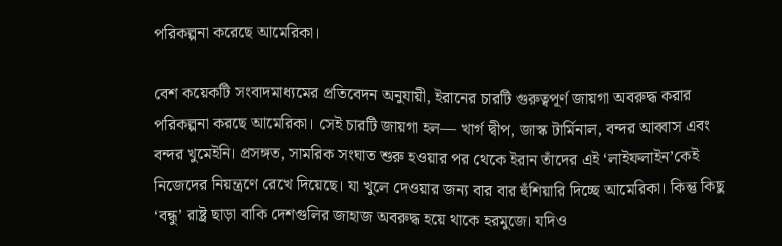পরিকল্পনা করেছে আমেরিকা।

বেশ কয়েকটি সংবাদমাধ্যমের প্রতিবেদন অনুযায়ী, ইরানের চারটি গুরুত্বপূর্ণ জায়গা অবরুদ্ধ করার পরিকল্পনা করছে আমেরিকা। সেই চারটি জায়গা হল— খার্গ দ্বীপ, জাস্ক টার্মিনাল, বন্দর আব্বাস এবং বন্দর খুমেইনি। প্রসঙ্গত, সামরিক সংঘাত শুরু হওয়ার পর থেকে ইরান তাঁদের এই ‘লাইফলাইন’কেই নিজেদের নিয়ন্ত্রণে রেখে দিয়েছে। যা খুলে দেওয়ার জন্য বার বার হুঁশিয়ারি দিচ্ছে আমেরিকা। কিন্তু কিছু ‘বন্ধু’ রাষ্ট্র ছাড়া বাকি দেশগুলির জাহাজ অবরুদ্ধ হয়ে থাকে হরমুজে। যদিও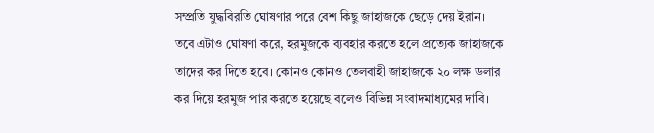সম্প্রতি যুদ্ধবিরতি ঘোষণার পরে বেশ কিছু জাহাজকে ছেড়ে দেয় ইরান। তবে এটাও ঘোষণা করে, হরমুজকে ব্যবহার করতে হলে প্রত্যেক জাহাজকে তাদের কর দিতে হবে। কোনও কোনও তেলবাহী জাহাজকে ২০ লক্ষ ডলার কর দিয়ে হরমুজ পার করতে হয়েছে বলেও বিভিন্ন সংবাদমাধ্যমের দাবি।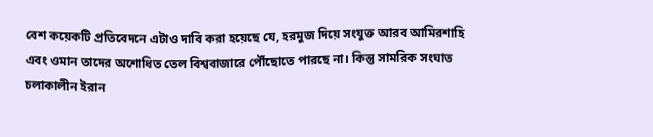বেশ কয়েকটি প্রতিবেদনে এটাও দাবি করা হয়েছে যে, হরমুজ দিয়ে সংযুক্ত আরব আমিরশাহি এবং ওমান তাদের অশোধিত তেল বিশ্ববাজারে পৌঁছোতে পারছে না। কিন্তু সামরিক সংঘাত চলাকালীন ইরান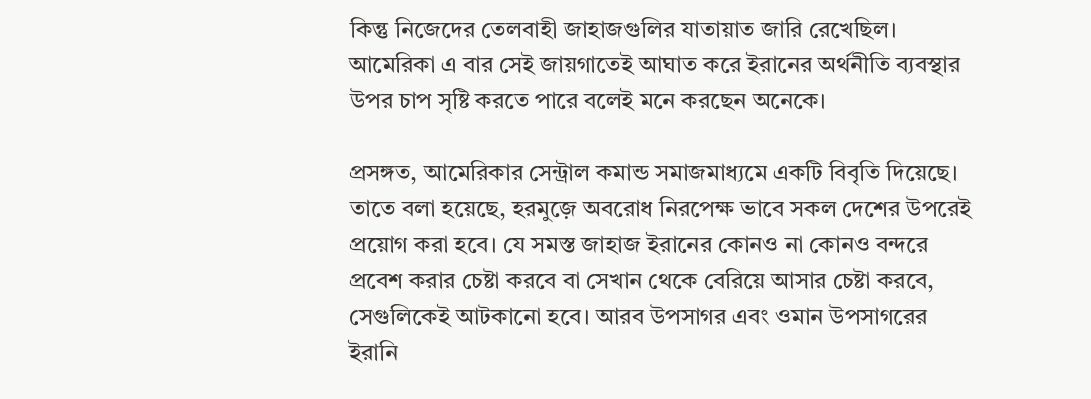কিন্তু নিজেদের তেলবাহী জাহাজগুলির যাতায়াত জারি রেখেছিল। আমেরিকা এ বার সেই জায়গাতেই আঘাত করে ইরানের অর্থনীতি ব্যবস্থার উপর চাপ সৃষ্টি করতে পারে বলেই মনে করছেন অনেকে।

প্রসঙ্গত, আমেরিকার সেন্ট্রাল কমান্ড সমাজমাধ্যমে একটি বিবৃতি দিয়েছে। তাতে বলা হয়েছে, হরমুজ়ে অবরোধ নিরপেক্ষ ভাবে সকল দেশের উপরেই প্রয়োগ করা হবে। যে সমস্ত জাহাজ ইরানের কোনও না কোনও বন্দরে প্রবেশ করার চেষ্টা করবে বা সেখান থেকে বেরিয়ে আসার চেষ্টা করবে, সেগুলিকেই আটকানো হবে। আরব উপসাগর এবং ওমান উপসাগরের ইরানি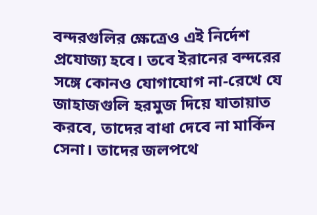বন্দরগুলির ক্ষেত্রেও এই নির্দেশ প্রযোজ্য হবে। তবে ইরানের বন্দরের সঙ্গে কোনও যোগাযোগ না-রেখে যে জাহাজগুলি হরমুজ দিয়ে যাতায়াত করবে, তাদের বাধা দেবে না মার্কিন সেনা। তাদের জলপথে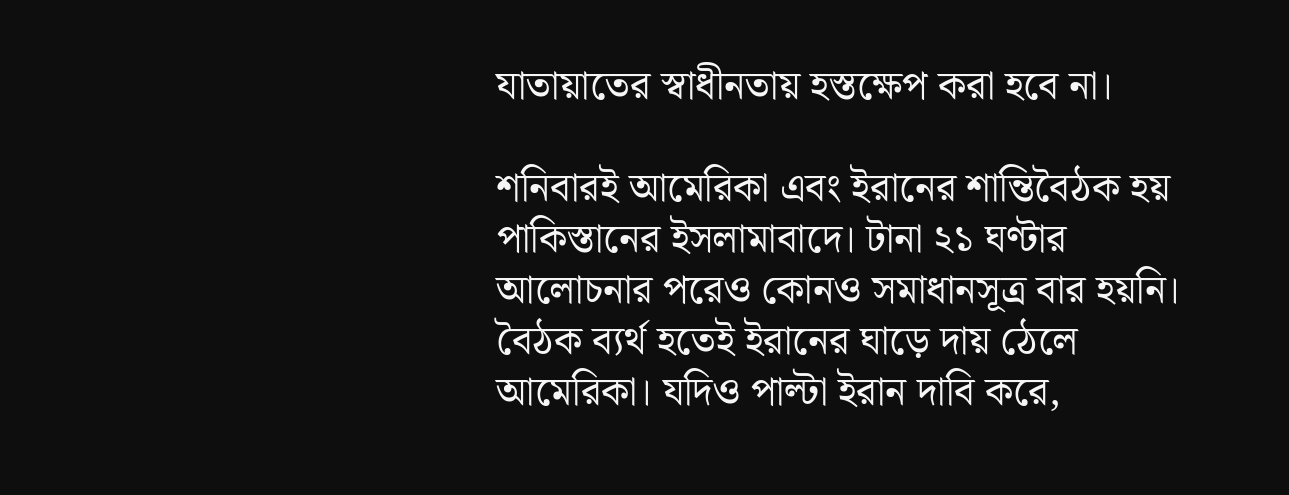যাতায়াতের স্বাধীনতায় হস্তক্ষেপ করা হবে না।

শনিবারই আমেরিকা এবং ইরানের শান্তিবৈঠক হয় পাকিস্তানের ইসলামাবাদে। টানা ২১ ঘণ্টার আলোচনার পরেও কোনও সমাধানসূত্র বার হয়নি। বৈঠক ব্যর্থ হতেই ইরানের ঘাড়ে দায় ঠেলে আমেরিকা। যদিও পাল্টা ইরান দাবি করে,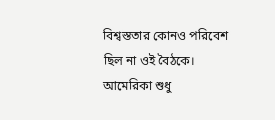বিশ্বস্ততার কোনও পরিবেশ ছিল না ওই বৈঠকে। আমেরিকা শুধু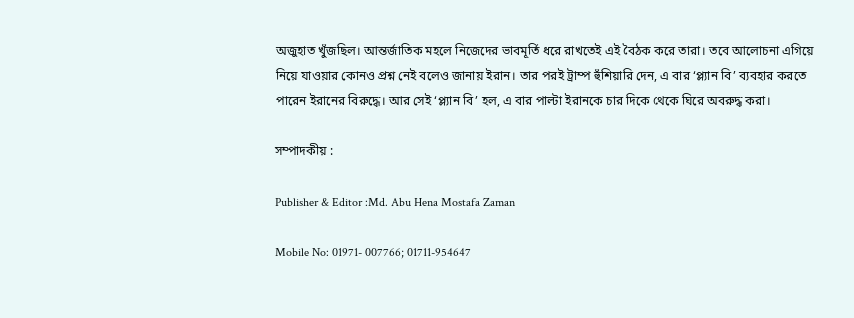অজুহাত খুঁজছিল। আন্তর্জাতিক মহলে নিজেদের ভাবমূর্তি ধরে রাখতেই এই বৈঠক করে তারা। তবে আলোচনা এগিয়ে নিয়ে যাওয়ার কোনও প্রশ্ন নেই বলেও জানায় ইরান। তার পরই ট্রাম্প হুঁশিয়ারি দেন, এ বার ‘প্ল্যান বি’ ব্যবহার করতে পারেন ইরানের বিরুদ্ধে। আর সেই ‘প্ল্যান বি’ হল, এ বার পাল্টা ইরানকে চার দিকে থেকে ঘিরে অবরুদ্ধ করা।

সম্পাদকীয় :

Publisher & Editor :Md. Abu Hena Mostafa Zaman

Mobile No: 01971- 007766; 01711-954647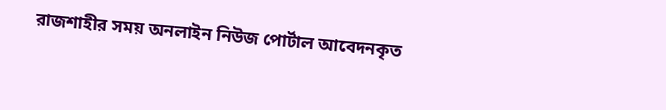রাজশাহীর সময় অনলাইন নিউজ পোর্টাল আবেদনকৃত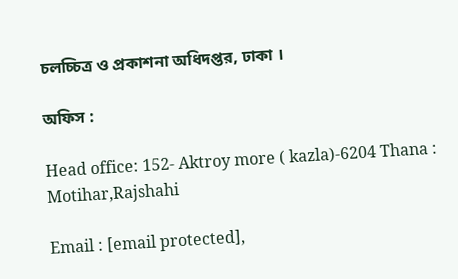চলচ্চিত্র ও প্রকাশনা অধিদপ্তর, ঢাকা ।

অফিস :

Head office: 152- Aktroy more ( kazla)-6204 Thana : Motihar,Rajshahi

Email : [email protected],